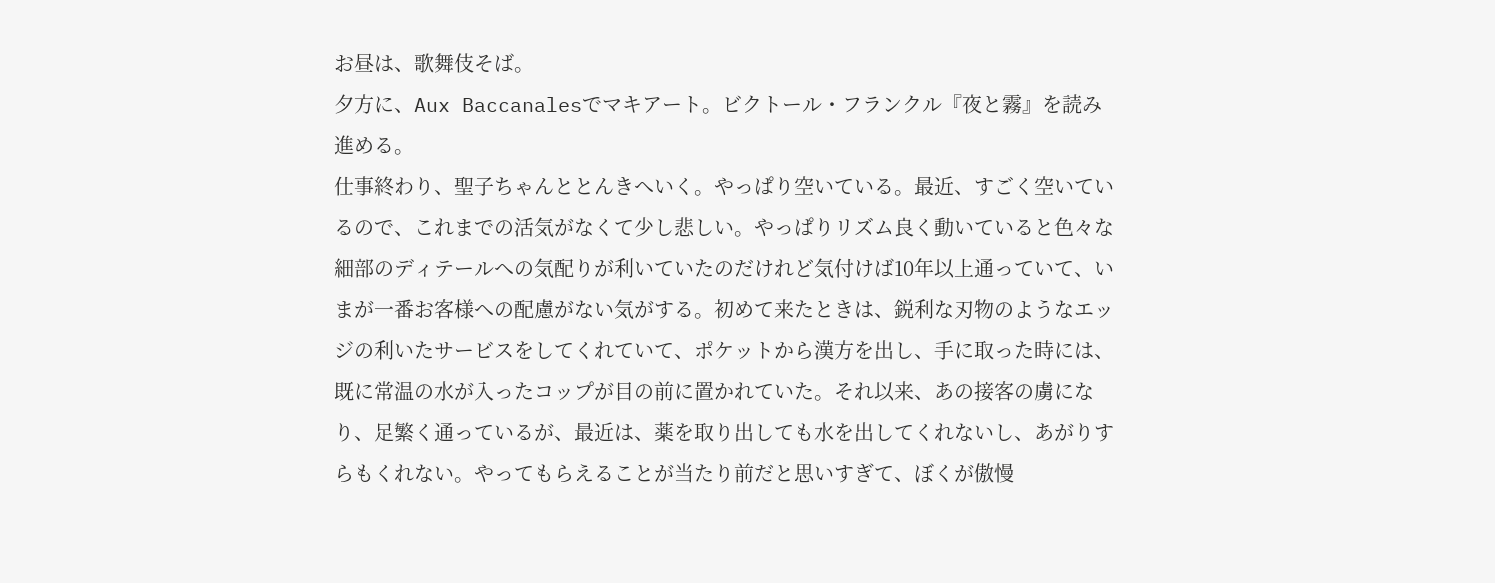お昼は、歌舞伎そば。
夕方に、Aux Baccanalesでマキアート。ビクトール・フランクル『夜と霧』を読み進める。
仕事終わり、聖子ちゃんととんきへいく。やっぱり空いている。最近、すごく空いているので、これまでの活気がなくて少し悲しい。やっぱりリズム良く動いていると色々な細部のディテールへの気配りが利いていたのだけれど気付けば10年以上通っていて、いまが一番お客様への配慮がない気がする。初めて来たときは、鋭利な刃物のようなエッジの利いたサービスをしてくれていて、ポケットから漢方を出し、手に取った時には、既に常温の水が入ったコップが目の前に置かれていた。それ以来、あの接客の虜になり、足繁く通っているが、最近は、薬を取り出しても水を出してくれないし、あがりすらもくれない。やってもらえることが当たり前だと思いすぎて、ぼくが傲慢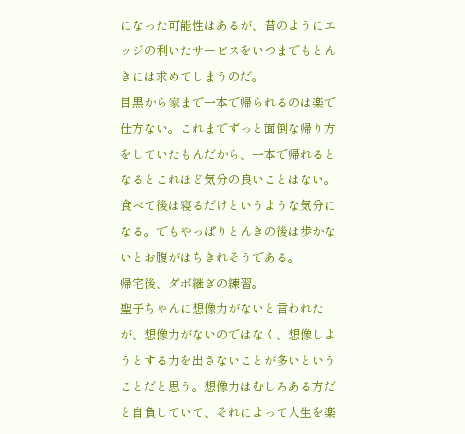になった可能性はあるが、昔のようにエッジの利いたサービスをいつまでもとんきには求めてしまうのだ。
目黒から家まで一本で帰られるのは楽で仕方ない。これまでずっと面倒な帰り方をしていたもんだから、一本で帰れるとなるとこれほど気分の良いことはない。食べて後は寝るだけというような気分になる。でもやっぱりとんきの後は歩かないとお腹がはちきれそうである。
帰宅後、ダボ継ぎの練習。
聖子ちゃんに想像力がないと言われたが、想像力がないのではなく、想像しようとする力を出さないことが多いということだと思う。想像力はむしろある方だと自負していて、それによって人生を楽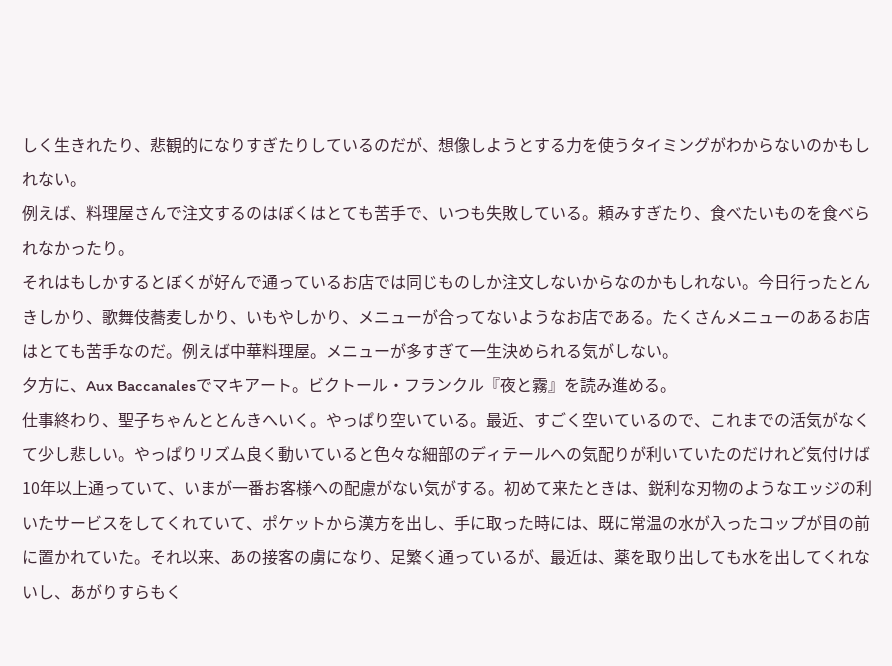しく生きれたり、悲観的になりすぎたりしているのだが、想像しようとする力を使うタイミングがわからないのかもしれない。
例えば、料理屋さんで注文するのはぼくはとても苦手で、いつも失敗している。頼みすぎたり、食べたいものを食べられなかったり。
それはもしかするとぼくが好んで通っているお店では同じものしか注文しないからなのかもしれない。今日行ったとんきしかり、歌舞伎蕎麦しかり、いもやしかり、メニューが合ってないようなお店である。たくさんメニューのあるお店はとても苦手なのだ。例えば中華料理屋。メニューが多すぎて一生決められる気がしない。
夕方に、Aux Baccanalesでマキアート。ビクトール・フランクル『夜と霧』を読み進める。
仕事終わり、聖子ちゃんととんきへいく。やっぱり空いている。最近、すごく空いているので、これまでの活気がなくて少し悲しい。やっぱりリズム良く動いていると色々な細部のディテールへの気配りが利いていたのだけれど気付けば10年以上通っていて、いまが一番お客様への配慮がない気がする。初めて来たときは、鋭利な刃物のようなエッジの利いたサービスをしてくれていて、ポケットから漢方を出し、手に取った時には、既に常温の水が入ったコップが目の前に置かれていた。それ以来、あの接客の虜になり、足繁く通っているが、最近は、薬を取り出しても水を出してくれないし、あがりすらもく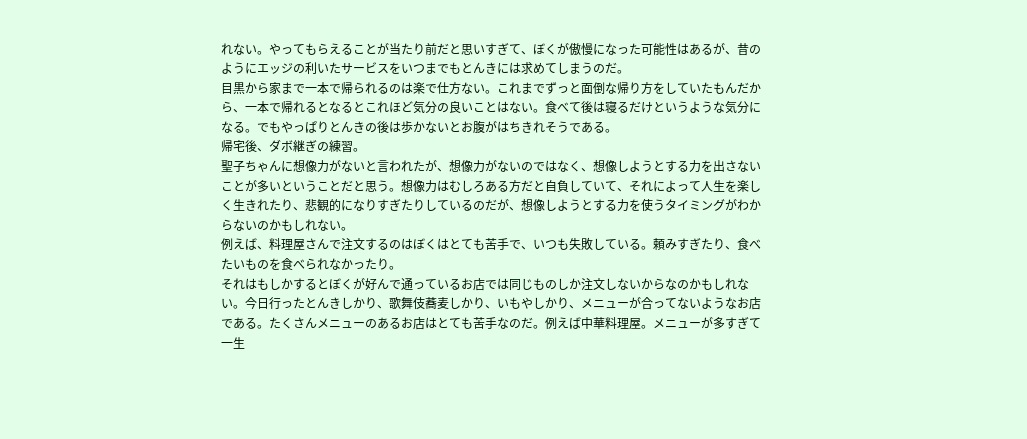れない。やってもらえることが当たり前だと思いすぎて、ぼくが傲慢になった可能性はあるが、昔のようにエッジの利いたサービスをいつまでもとんきには求めてしまうのだ。
目黒から家まで一本で帰られるのは楽で仕方ない。これまでずっと面倒な帰り方をしていたもんだから、一本で帰れるとなるとこれほど気分の良いことはない。食べて後は寝るだけというような気分になる。でもやっぱりとんきの後は歩かないとお腹がはちきれそうである。
帰宅後、ダボ継ぎの練習。
聖子ちゃんに想像力がないと言われたが、想像力がないのではなく、想像しようとする力を出さないことが多いということだと思う。想像力はむしろある方だと自負していて、それによって人生を楽しく生きれたり、悲観的になりすぎたりしているのだが、想像しようとする力を使うタイミングがわからないのかもしれない。
例えば、料理屋さんで注文するのはぼくはとても苦手で、いつも失敗している。頼みすぎたり、食べたいものを食べられなかったり。
それはもしかするとぼくが好んで通っているお店では同じものしか注文しないからなのかもしれない。今日行ったとんきしかり、歌舞伎蕎麦しかり、いもやしかり、メニューが合ってないようなお店である。たくさんメニューのあるお店はとても苦手なのだ。例えば中華料理屋。メニューが多すぎて一生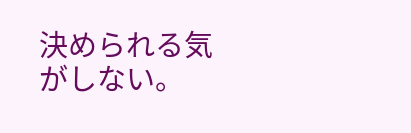決められる気がしない。